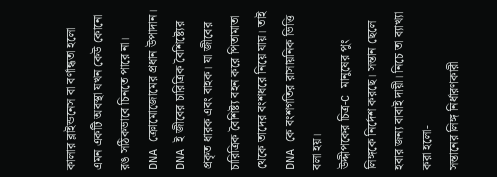কালার ব্লাইন্ডনেস বা বর্ণান্ধতা হলো এমন একটি অবস্থা যখন কেউ কোনো রঙ সঠিকভাবে চিনতে পারে না।
DNA ক্রোমোজোমের প্রধান উপাদান। DNA ই জীবের চারিত্রিক বৈশিষ্ট্যের প্রকৃত ধারক এবং বাহক। যা জীবের চারিত্রিক বৈশিষ্ট্য বহন করে পিতামাতা থেকে তাদের বংশধরে নিয়ে যায়। তাই DNA কে বংশগতির রাসায়নিক ভিত্তি বলা হয়।
উদ্দীপকের চিত্র-C মানুষের পুং লিঙ্গকে নির্দেশ করছে। সন্তান ছেলে হবার জন্য বাবাই দায়ী। নিচে তা ব্যাখ্যা করা হলো-
সন্তানের লিঙ্গ নির্ধারণকারী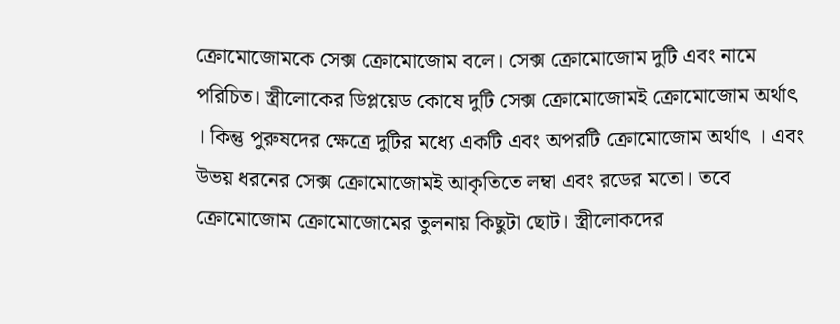ক্রোমোজোমকে সেক্স ক্রোমোজোম বলে। সেক্স ক্রোমোজোম দুটি এবং নামে পরিচিত। স্ত্রীলোকের ডিপ্লয়েড কোষে দুটি সেক্স ক্রোমোজোমই ক্রোমোজোম অর্থাৎ । কিন্তু পুরুষদের ক্ষেত্রে দুটির মধ্যে একটি এবং অপরটি ক্রোমোজোম অর্থাৎ । এবং উভয় ধরনের সেক্স ক্রোমোজোমই আকৃতিতে লম্বা এবং রডের মতো। তবে ক্রোমোজোম ক্রোমোজোমের তুলনায় কিছুটা ছোট। স্ত্রীলোকদের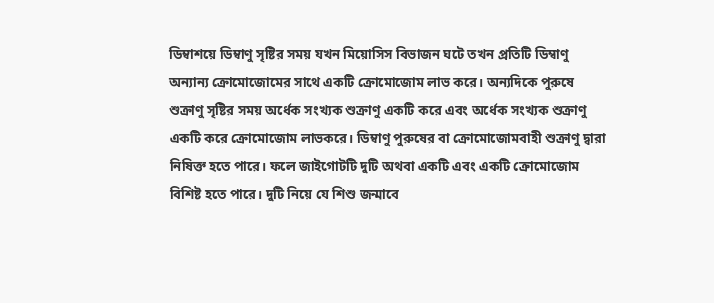ডিম্বাশয়ে ডিম্বাণু সৃষ্টির সময় যখন মিয়োসিস বিভাজন ঘটে তখন প্রতিটি ডিম্বাণু অন্যান্য ক্রোমোজোমের সাথে একটি ক্রোমোজোম লাভ করে। অন্যদিকে পুরুষে শুক্রাণু সৃষ্টির সময় অর্ধেক সংখ্যক শুক্রাণু একটি করে এবং অর্ধেক সংখ্যক শুক্রাণু একটি করে ক্রোমোজোম লাভকরে। ডিম্বাণু পুরুষের বা ক্রোমোজোমবাহী শুক্রাণু দ্বারা নিষিক্ত হতে পারে। ফলে জাইগোটটি দুটি অথবা একটি এবং একটি ক্রোমোজোম বিশিষ্ট হতে পারে। দুটি নিয়ে যে শিশু জন্মাবে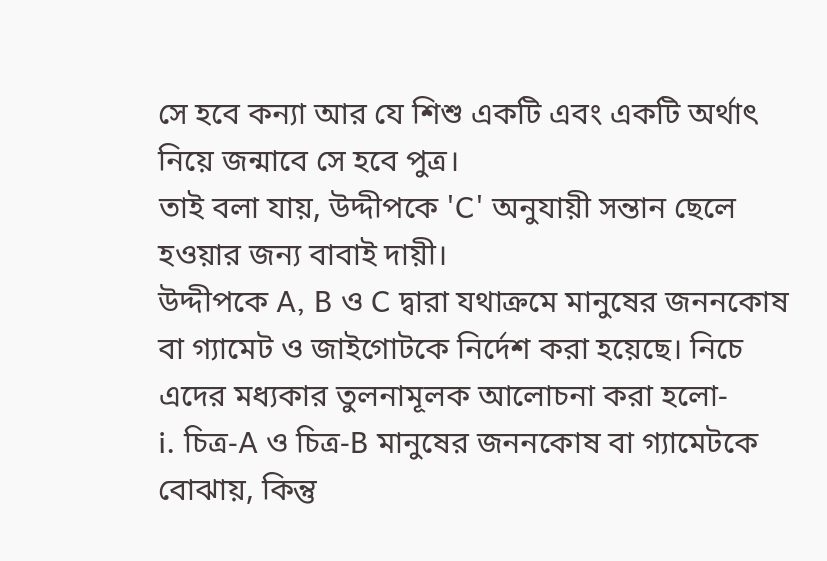সে হবে কন্যা আর যে শিশু একটি এবং একটি অর্থাৎ নিয়ে জন্মাবে সে হবে পুত্র।
তাই বলা যায়, উদ্দীপকে 'C' অনুযায়ী সন্তান ছেলে হওয়ার জন্য বাবাই দায়ী।
উদ্দীপকে A, B ও C দ্বারা যথাক্রমে মানুষের জননকোষ বা গ্যামেট ও জাইগোটকে নির্দেশ করা হয়েছে। নিচে এদের মধ্যকার তুলনামূলক আলোচনা করা হলো-
i. চিত্র-A ও চিত্র-B মানুষের জননকোষ বা গ্যামেটকে বোঝায়, কিন্তু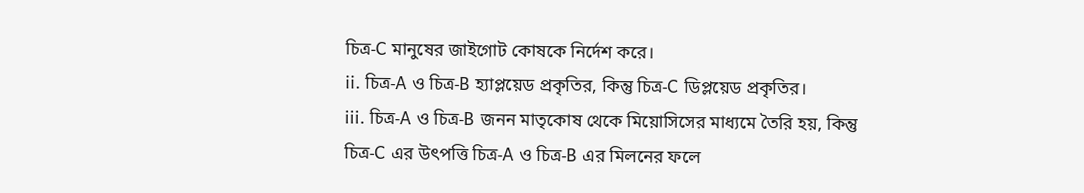চিত্র-C মানুষের জাইগোট কোষকে নির্দেশ করে।
ii. চিত্র-A ও চিত্র-B হ্যাপ্লয়েড প্রকৃতির, কিন্তু চিত্র-C ডিপ্লয়েড প্রকৃতির।
iii. চিত্র-A ও চিত্র-B জনন মাতৃকোষ থেকে মিয়োসিসের মাধ্যমে তৈরি হয়, কিন্তু চিত্র-C এর উৎপত্তি চিত্র-A ও চিত্র-B এর মিলনের ফলে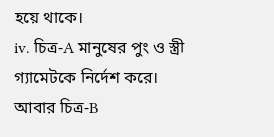হয়ে থাকে।
iv. চিত্র-A মানুষের পুং ও স্ত্রী গ্যামেটকে নির্দেশ করে। আবার চিত্র-B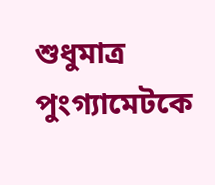শুধুমাত্র পুংগ্যামেটকে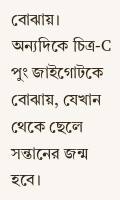বোঝায়। অন্যদিকে চিত্র-C পুং জাইগোটকে বোঝায়, যেখান থেকে ছেলে সন্তানের জন্ম হবে।